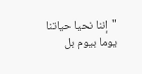"إننا نحيا حياتنا يوما بيوم بل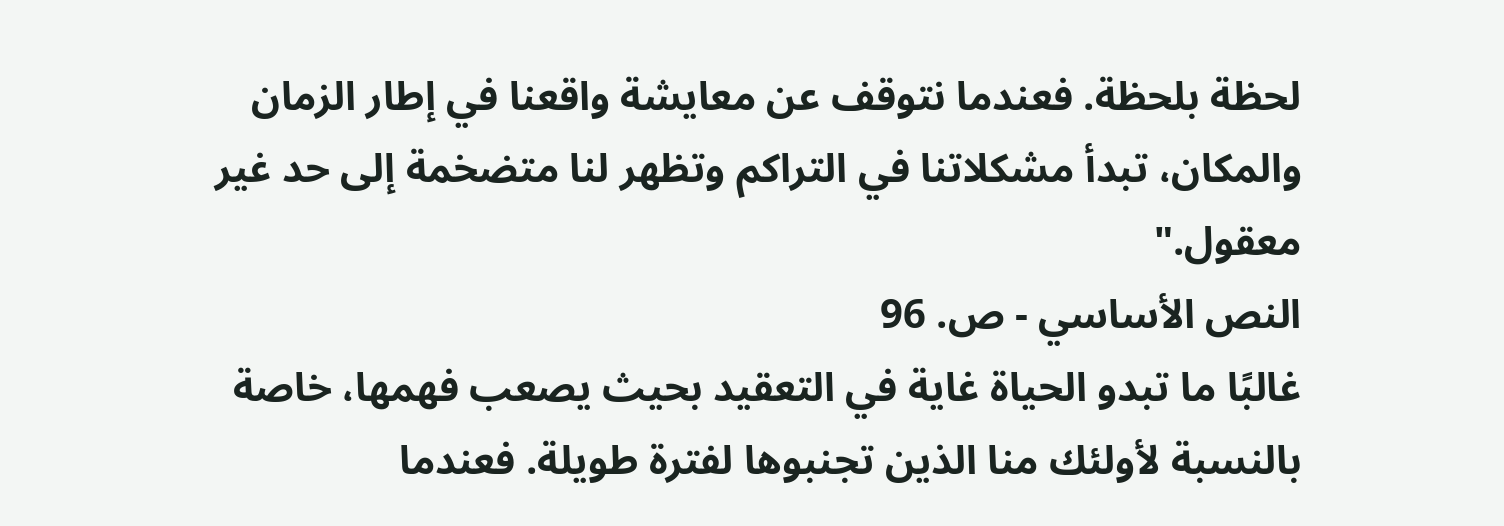لحظة بلحظة. فعندما نتوقف عن معايشة واقعنا في إطار الزمان والمكان، تبدأ مشكلاتنا في التراكم وتظهر لنا متضخمة إلى حد غير معقول."
النص الأساسي - ص. 96
غالبًا ما تبدو الحياة غاية في التعقيد بحيث يصعب فهمها، خاصة بالنسبة لأولئك منا الذين تجنبوها لفترة طويلة. فعندما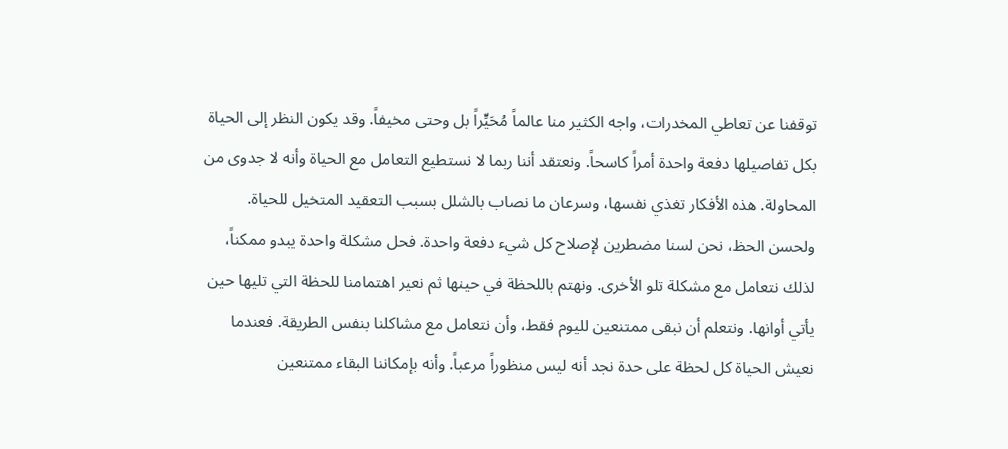توقفنا عن تعاطي المخدرات، واجه الكثير منا عالماً مُحَيٍّراً بل وحتى مخيفاً. وقد يكون النظر إلى الحياة بكل تفاصيلها دفعة واحدة أمراً كاسحاً. ونعتقد أننا ربما لا نستطيع التعامل مع الحياة وأنه لا جدوى من المحاولة. هذه الأفكار تغذي نفسها، وسرعان ما نصاب بالشلل بسبب التعقيد المتخيل للحياة.
ولحسن الحظ، نحن لسنا مضطرين لإصلاح كل شيء دفعة واحدة. فحل مشكلة واحدة يبدو ممكناً، لذلك نتعامل مع مشكلة تلو الأخرى. ونهتم باللحظة في حينها ثم نعير اهتمامنا للحظة التي تليها حين يأتي أوانها. ونتعلم أن نبقى ممتنعين لليوم فقط، وأن نتعامل مع مشاكلنا بنفس الطريقة. فعندما نعيش الحياة كل لحظة على حدة نجد أنه ليس منظوراً مرعباً. وأنه بإمكاننا البقاء ممتنعين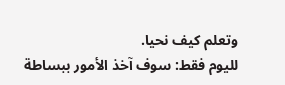وتعلم كيف نحيا.
لليوم فقط: سوف آخذ الأمور ببساطة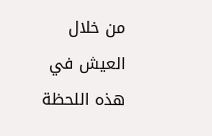من خلال العيش في هذه اللحظة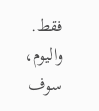فقط. واليوم، سوف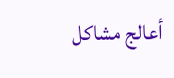أعالج مشاكل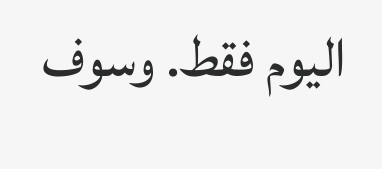اليوم فقط. وسوف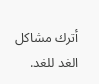أترك مشاكل الغد للغد.